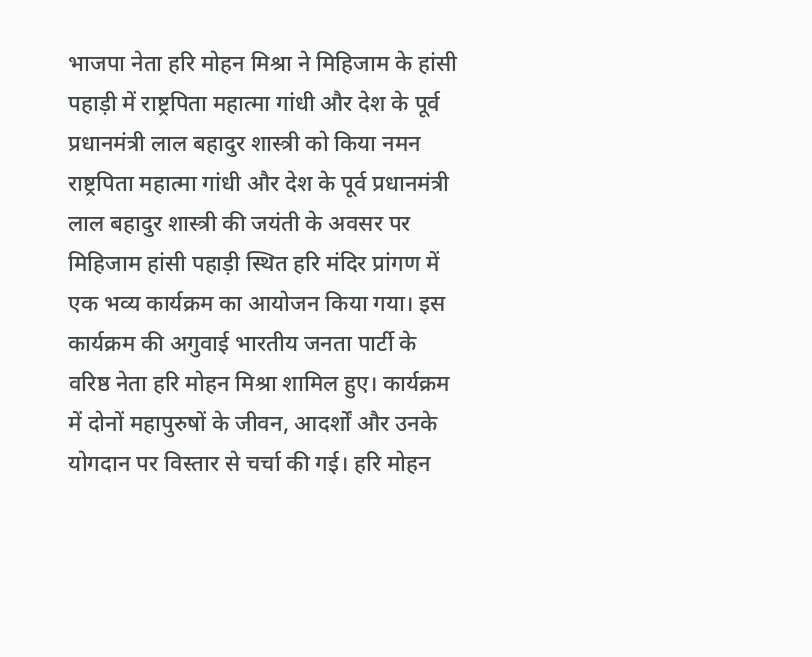भाजपा नेता हरि मोहन मिश्रा ने मिहिजाम के हांसी पहाड़ी में राष्ट्रपिता महात्मा गांधी और देश के पूर्व प्रधानमंत्री लाल बहादुर शास्त्री को किया नमन
राष्ट्रपिता महात्मा गांधी और देश के पूर्व प्रधानमंत्री लाल बहादुर शास्त्री की जयंती के अवसर पर मिहिजाम हांसी पहाड़ी स्थित हरि मंदिर प्रांगण में एक भव्य कार्यक्रम का आयोजन किया गया। इस कार्यक्रम की अगुवाई भारतीय जनता पार्टी के वरिष्ठ नेता हरि मोहन मिश्रा शामिल हुए। कार्यक्रम में दोनों महापुरुषों के जीवन, आदर्शों और उनके योगदान पर विस्तार से चर्चा की गई। हरि मोहन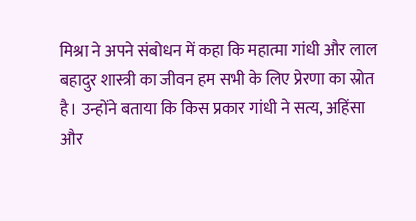मिश्रा ने अपने संबोधन में कहा कि महात्मा गांधी और लाल बहादुर शास्त्री का जीवन हम सभी के लिए प्रेरणा का स्रोत है। उन्होंने बताया कि किस प्रकार गांधी ने सत्य, अहिंसा और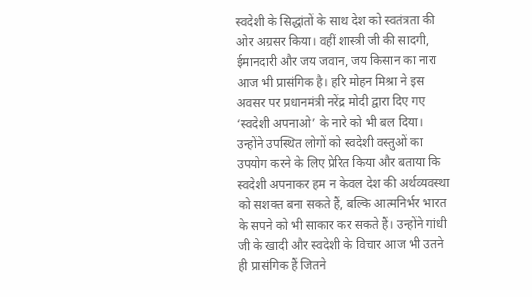स्वदेशी के सिद्धांतों के साथ देश को स्वतंत्रता की ओर अग्रसर किया। वहीं शास्त्री जी की सादगी, ईमानदारी और जय जवान, जय किसान का नारा आज भी प्रासंगिक है। हरि मोहन मिश्रा ने इस अवसर पर प्रधानमंत्री नरेंद्र मोदी द्वारा दिए गए ‘स्वदेशी अपनाओ’ के नारे को भी बल दिया। उन्होंने उपस्थित लोगों को स्वदेशी वस्तुओं का उपयोग करने के लिए प्रेरित किया और बताया कि स्वदेशी अपनाकर हम न केवल देश की अर्थव्यवस्था को सशक्त बना सकते हैं, बल्कि आत्मनिर्भर भारत के सपने को भी साकार कर सकते हैं। उन्होंने गांधी जी के खादी और स्वदेशी के विचार आज भी उतने ही प्रासंगिक हैं जितने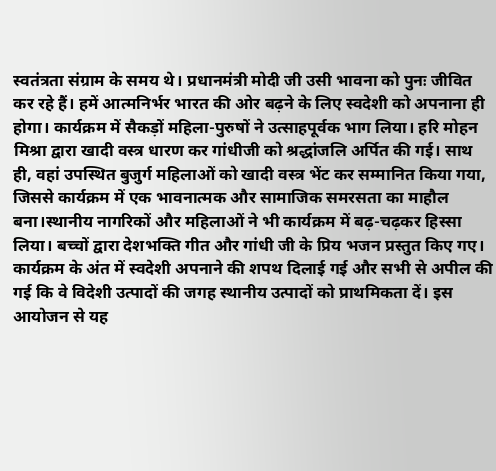स्वतंत्रता संग्राम के समय थे। प्रधानमंत्री मोदी जी उसी भावना को पुनः जीवित कर रहे हैं। हमें आत्मनिर्भर भारत की ओर बढ़ने के लिए स्वदेशी को अपनाना ही होगा। कार्यक्रम में सैकड़ों महिला-पुरुषों ने उत्साहपूर्वक भाग लिया। हरि मोहन मिश्रा द्वारा खादी वस्त्र धारण कर गांधीजी को श्रद्धांजलि अर्पित की गई। साथ ही, वहां उपस्थित बुजुर्ग महिलाओं को खादी वस्त्र भेंट कर सम्मानित किया गया, जिससे कार्यक्रम में एक भावनात्मक और सामाजिक समरसता का माहौल बना।स्थानीय नागरिकों और महिलाओं ने भी कार्यक्रम में बढ़-चढ़कर हिस्सा लिया। बच्चों द्वारा देशभक्ति गीत और गांधी जी के प्रिय भजन प्रस्तुत किए गए। कार्यक्रम के अंत में स्वदेशी अपनाने की शपथ दिलाई गई और सभी से अपील की गई कि वे विदेशी उत्पादों की जगह स्थानीय उत्पादों को प्राथमिकता दें। इस आयोजन से यह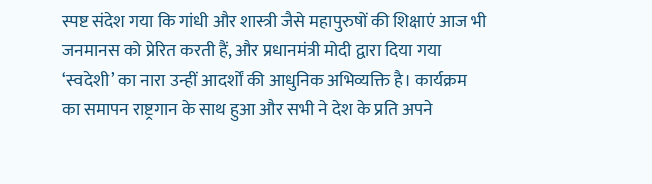स्पष्ट संदेश गया कि गांधी और शास्त्री जैसे महापुरुषों की शिक्षाएं आज भी जनमानस को प्रेरित करती हैं, और प्रधानमंत्री मोदी द्वारा दिया गया ‘स्वदेशी’ का नारा उन्हीं आदर्शों की आधुनिक अभिव्यक्ति है। कार्यक्रम का समापन राष्ट्रगान के साथ हुआ और सभी ने देश के प्रति अपने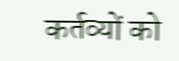कर्तव्यों को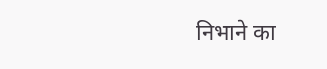निभाने का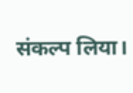संकल्प लिया।